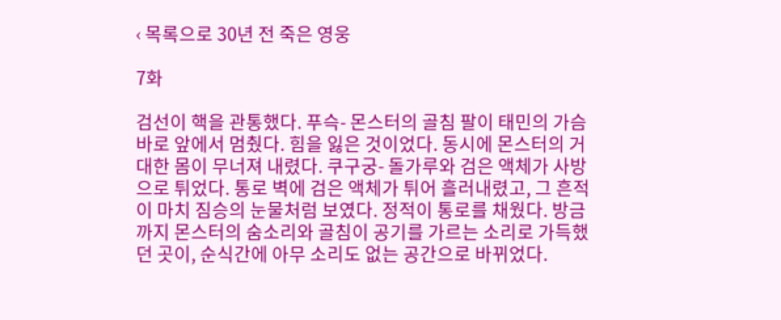‹ 목록으로 30년 전 죽은 영웅

7화

검선이 핵을 관통했다. 푸슥- 몬스터의 골침 팔이 태민의 가슴 바로 앞에서 멈췄다. 힘을 잃은 것이었다. 동시에 몬스터의 거대한 몸이 무너져 내렸다. 쿠구궁- 돌가루와 검은 액체가 사방으로 튀었다. 통로 벽에 검은 액체가 튀어 흘러내렸고, 그 흔적이 마치 짐승의 눈물처럼 보였다. 정적이 통로를 채웠다. 방금까지 몬스터의 숨소리와 골침이 공기를 가르는 소리로 가득했던 곳이, 순식간에 아무 소리도 없는 공간으로 바뀌었다.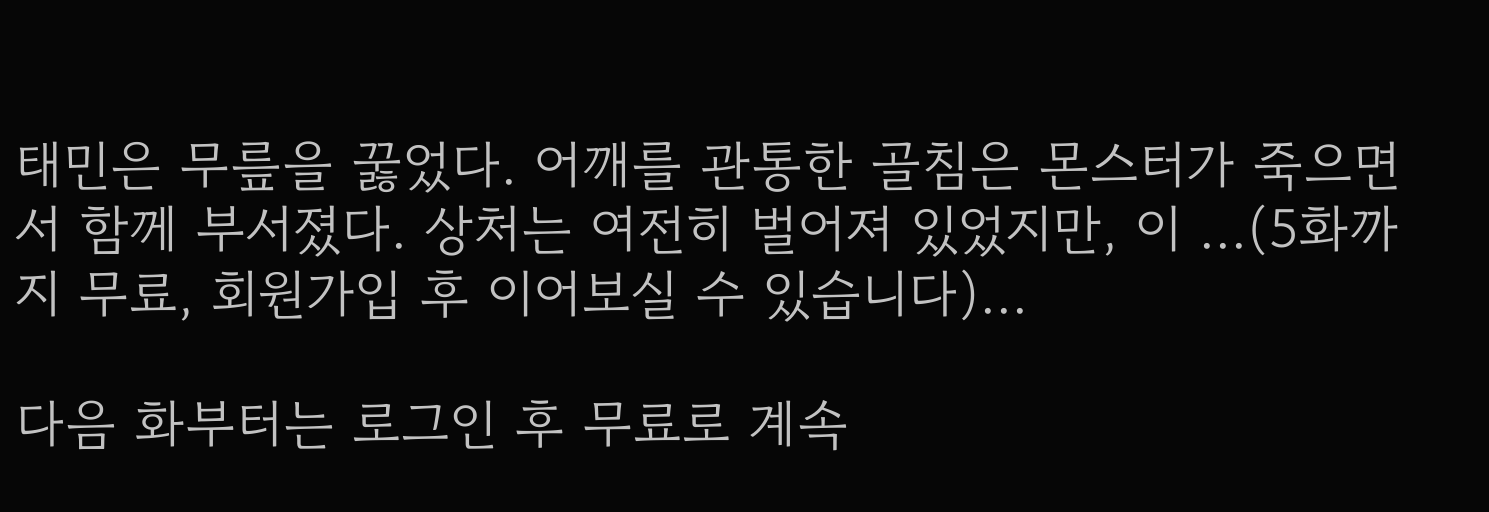태민은 무릎을 꿇었다. 어깨를 관통한 골침은 몬스터가 죽으면서 함께 부서졌다. 상처는 여전히 벌어져 있었지만, 이 ...(5화까지 무료, 회원가입 후 이어보실 수 있습니다)...

다음 화부터는 로그인 후 무료로 계속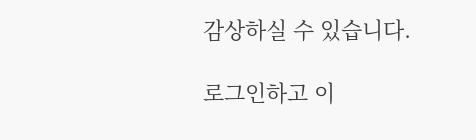감상하실 수 있습니다.

로그인하고 이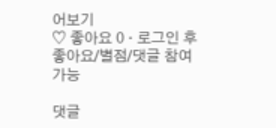어보기
♡ 좋아요 0 · 로그인 후 좋아요/별점/댓글 참여 가능

댓글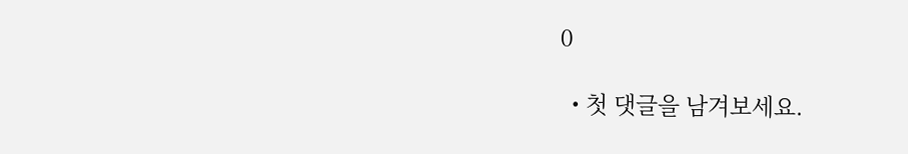0

  • 첫 댓글을 남겨보세요.